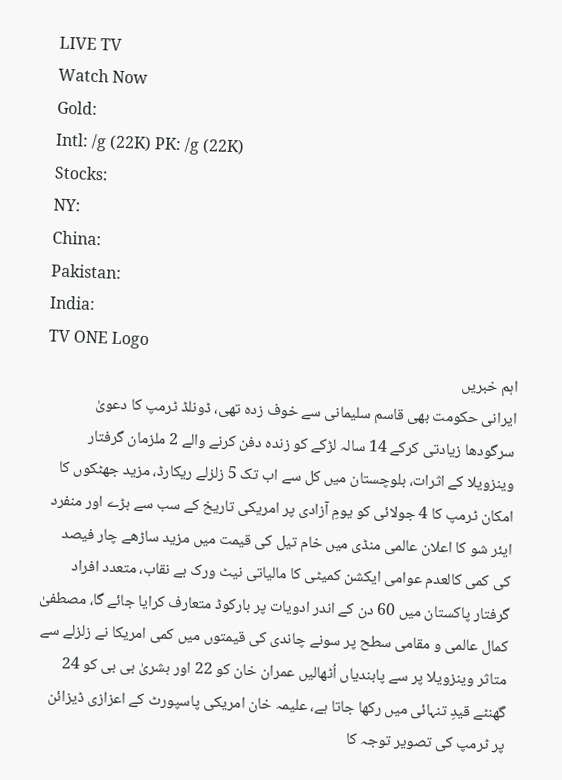LIVE TV
Watch Now
Gold:
Intl: /g (22K) PK: /g (22K)
Stocks:
NY:
China:
Pakistan:
India:
TV ONE Logo
اہم خبریں
ایرانی حکومت بھی قاسم سلیمانی سے خوف زدہ تھی، ڈونلڈ ٹرمپ کا دعویٰ سرگودھا زیادتی کرکے 14 سالہ لڑکے کو زندہ دفن کرنے والے 2 ملزمان گرفتار وینزویلا کے اثرات، بلوچستان میں کل سے اب تک 5 زلزلے ریکارڈ، مزید جھٹکوں کا امکان ٹرمپ کا 4 جولائی کو یومِ آزادی پر امریکی تاریخ کے سب سے بڑے اور منفرد ایئر شو کا اعلان عالمی منڈی میں خام تیل کی قیمت میں مزید ساڑھے چار فیصد کی کمی کالعدم عوامی ایکشن کمیٹی کا مالیاتی نیٹ ورک بے نقاب، متعدد افراد گرفتار پاکستان میں 60 دن کے اندر ادویات پر بارکوڈ متعارف کرایا جائے گا، مصطفیٰ کمال عالمی و مقامی سطح پر سونے چاندی کی قیمتوں میں کمی امریکا نے زلزلے سے متاثر وینزویلا پر سے پابندیاں اُٹھالیں عمران خان کو 22 اور بشریٰ بی بی کو 24 گھنٹے قیدِ تنہائی میں رکھا جاتا ہے، علیمہ خان امریکی پاسپورٹ کے اعزازی ڈیزائن پر ٹرمپ کی تصویر توجہ کا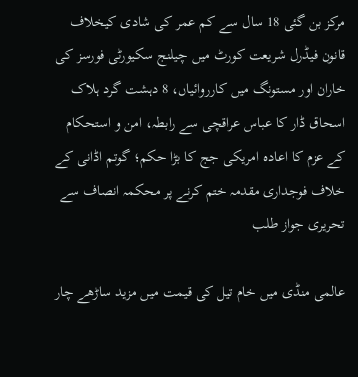مرکز بن گئی 18 سال سے کم عمر کی شادی کیخلاف قانون فیڈرل شریعت کورٹ میں چیلنج سکیورٹی فورسز کی خاران اور مستونگ میں کارروائیاں، 8 دہشت گرد ہلاک اسحاق ڈار کا عباس عراقچی سے رابطہ، امن و استحکام کے عزم کا اعادہ امریکی جج کا بڑا حکم؛ گوتم اڈانی کے خلاف فوجداری مقدمہ ختم کرنے پر محکمہ انصاف سے تحریری جواز طلب

عالمی منڈی میں خام تیل کی قیمت میں مزید ساڑھے چار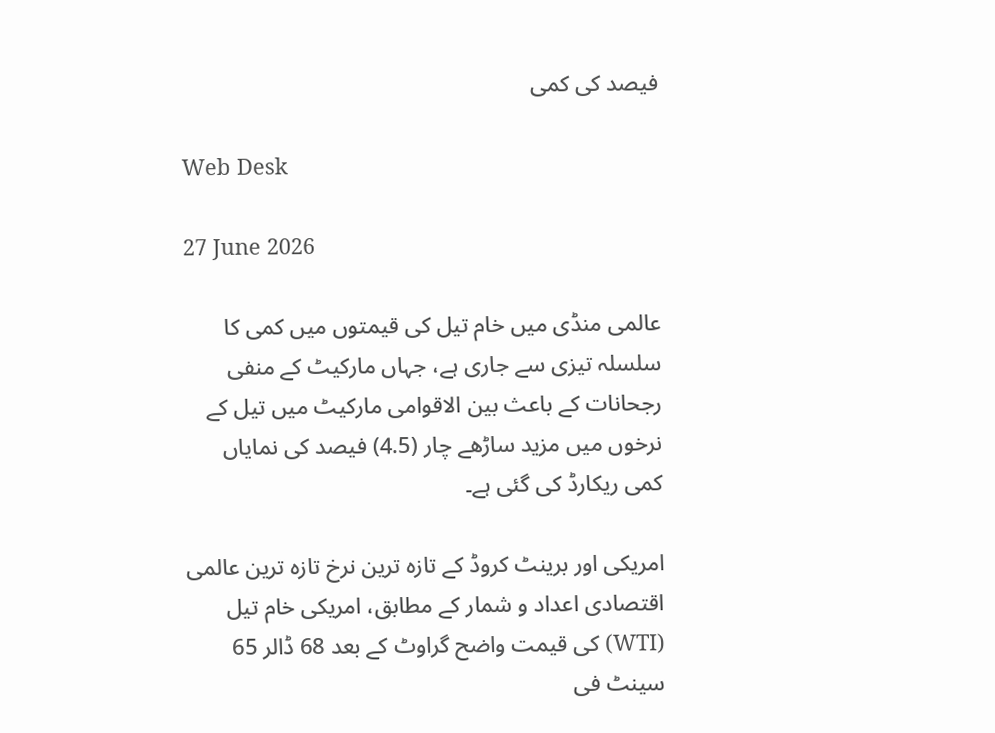فیصد کی کمی

Web Desk

27 June 2026

عالمی منڈی میں خام تیل کی قیمتوں میں کمی کا سلسلہ تیزی سے جاری ہے، جہاں مارکیٹ کے منفی رجحانات کے باعث بین الاقوامی مارکیٹ میں تیل کے نرخوں میں مزید ساڑھے چار (4.5) فیصد کی نمایاں کمی ریکارڈ کی گئی ہے۔

امریکی اور برینٹ کروڈ کے تازہ ترین نرخ تازہ ترین عالمی اقتصادی اعداد و شمار کے مطابق، امریکی خام تیل (WTI) کی قیمت واضح گراوٹ کے بعد 68 ڈالر 65 سینٹ فی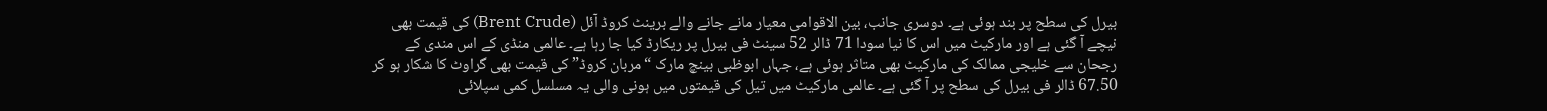بیرل کی سطح پر بند ہوئی ہے۔ دوسری جانب، بین الاقوامی معیار مانے جانے والے برینٹ کروڈ آئل (Brent Crude) کی قیمت بھی نیچے آ گئی ہے اور مارکیٹ میں اس کا نیا سودا 71 ڈالر 52 سینٹ فی بیرل پر ریکارڈ کیا جا رہا ہے۔ عالمی منڈی کے اس مندی کے رجحان سے خلیجی ممالک کی مارکیٹ بھی متاثر ہوئی ہے، جہاں ابوظبی بینچ مارک “مربان کروڈ” کی قیمت بھی گراوٹ کا شکار ہو کر 67.50 ڈالر فی بیرل کی سطح پر آ گئی ہے۔ عالمی مارکیٹ میں تیل کی قیمتوں میں ہونی والی یہ مسلسل کمی سپلائی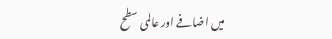میں اضافے اور عالمی سطح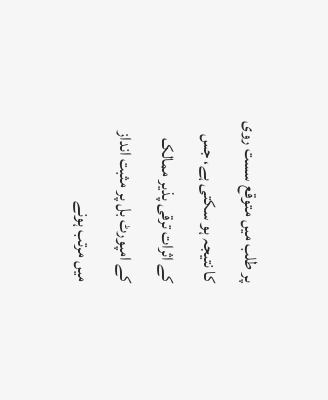پر طلب میں متوقع سست روی کا نتیجہ ہو سکتی ہے، جس کے اثرات ترقی پذیر ممالک کے امپورٹ بل پر مثبت انداز میں مرتب ہونے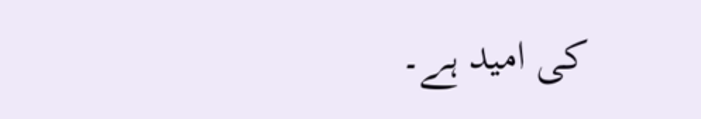کی امید ہے۔